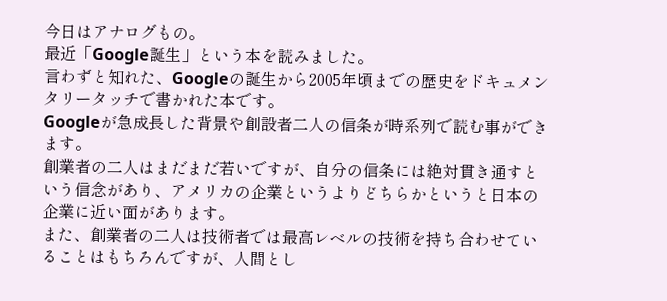今日はアナログもの。
最近「Google誕生」という本を読みました。
言わずと知れた、Googleの誕生から2005年頃までの歴史をドキュメンタリータッチで書かれた本です。
Googleが急成長した背景や創設者二人の信条が時系列で読む事ができます。
創業者の二人はまだまだ若いですが、自分の信条には絶対貫き通すという信念があり、アメリカの企業というよりどちらかというと日本の企業に近い面があります。
また、創業者の二人は技術者では最高レベルの技術を持ち合わせていることはもちろんですが、人間とし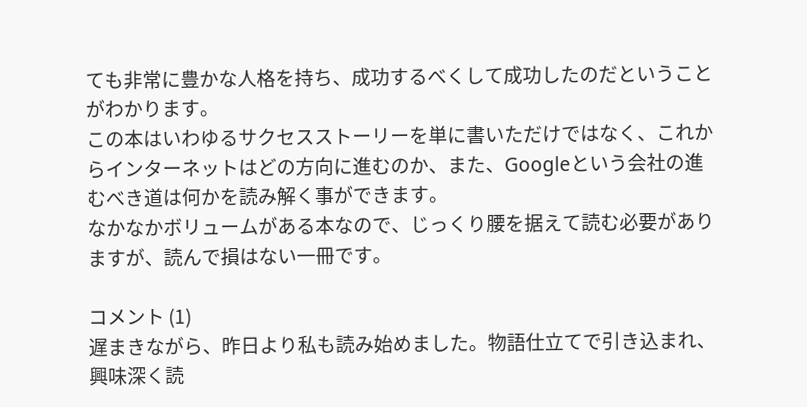ても非常に豊かな人格を持ち、成功するべくして成功したのだということがわかります。
この本はいわゆるサクセスストーリーを単に書いただけではなく、これからインターネットはどの方向に進むのか、また、Googleという会社の進むべき道は何かを読み解く事ができます。
なかなかボリュームがある本なので、じっくり腰を据えて読む必要がありますが、読んで損はない一冊です。

コメント (1)
遅まきながら、昨日より私も読み始めました。物語仕立てで引き込まれ、興味深く読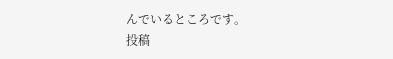んでいるところです。
投稿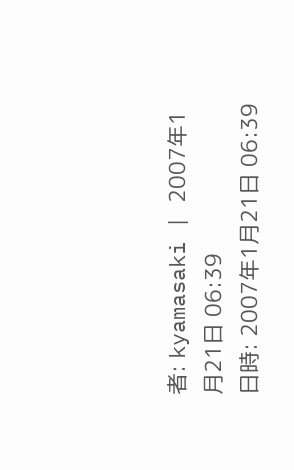者: kyamasaki | 2007年1月21日 06:39
日時: 2007年1月21日 06:39